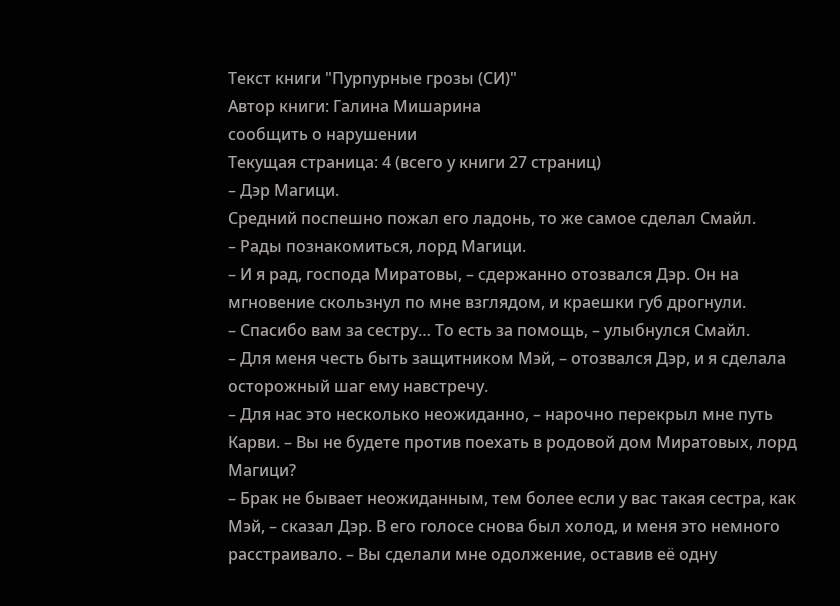Текст книги "Пурпурные грозы (СИ)"
Автор книги: Галина Мишарина
сообщить о нарушении
Текущая страница: 4 (всего у книги 27 страниц)
– Дэр Магици.
Средний поспешно пожал его ладонь, то же самое сделал Смайл.
– Рады познакомиться, лорд Магици.
– И я рад, господа Миратовы, – сдержанно отозвался Дэр. Он на мгновение скользнул по мне взглядом, и краешки губ дрогнули.
– Спасибо вам за сестру… То есть за помощь, – улыбнулся Смайл.
– Для меня честь быть защитником Мэй, – отозвался Дэр, и я сделала осторожный шаг ему навстречу.
– Для нас это несколько неожиданно, – нарочно перекрыл мне путь Карви. – Вы не будете против поехать в родовой дом Миратовых, лорд Магици?
– Брак не бывает неожиданным, тем более если у вас такая сестра, как Мэй, – сказал Дэр. В его голосе снова был холод, и меня это немного расстраивало. – Вы сделали мне одолжение, оставив её одну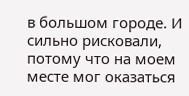в большом городе. И сильно рисковали, потому что на моем месте мог оказаться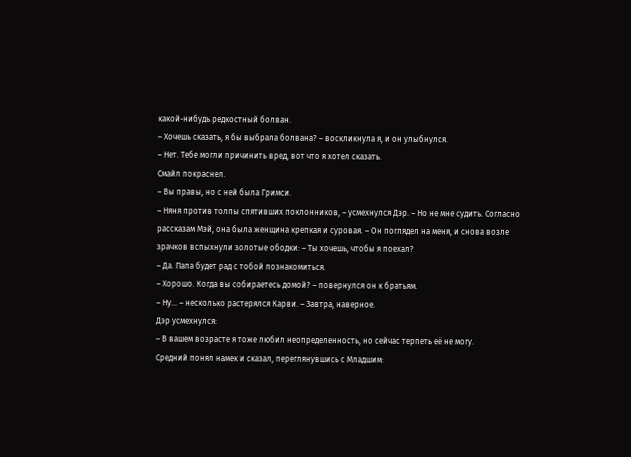какой-нибудь редкостный болван.
– Хочешь сказать, я бы выбрала болвана? – воскликнула я, и он улыбнулся.
– Нет. Тебе могли причинить вред, вот что я хотел сказать.
Смайл покраснел.
– Вы правы, но с ней была Гримси.
– Няня против толпы спятивших поклонников, – усмехнулся Дэр. – Но не мне судить. Согласно рассказам Мэй, она была женщина крепкая и суровая. – Он поглядел на меня, и снова возле зрачков вспыхнули золотые ободки: – Ты хочешь, чтобы я поехал?
– Да. Папа будет рад с тобой познакомиться.
– Хорошо. Когда вы собираетесь домой? – повернулся он к братьям.
– Ну… – несколько растерялся Карви. – Завтра, наверное.
Дэр усмехнулся:
– В вашем возрасте я тоже любил неопределенность, но сейчас терпеть её не могу.
Средний понял намек и сказал, переглянувшись с Младшим: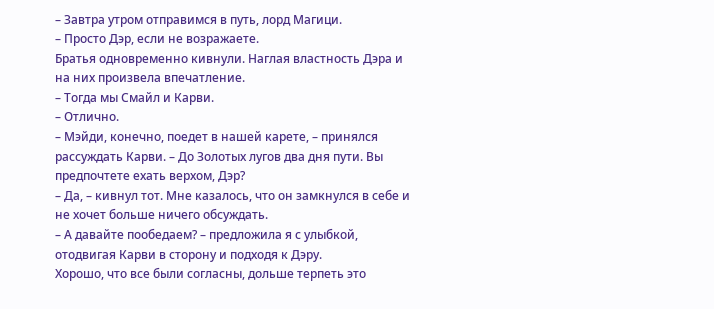– Завтра утром отправимся в путь, лорд Магици.
– Просто Дэр, если не возражаете.
Братья одновременно кивнули. Наглая властность Дэра и на них произвела впечатление.
– Тогда мы Смайл и Карви.
– Отлично.
– Мэйди, конечно, поедет в нашей карете, – принялся рассуждать Карви. – До Золотых лугов два дня пути. Вы предпочтете ехать верхом, Дэр?
– Да, – кивнул тот. Мне казалось, что он замкнулся в себе и не хочет больше ничего обсуждать.
– А давайте пообедаем? – предложила я с улыбкой, отодвигая Карви в сторону и подходя к Дэру.
Хорошо, что все были согласны, дольше терпеть это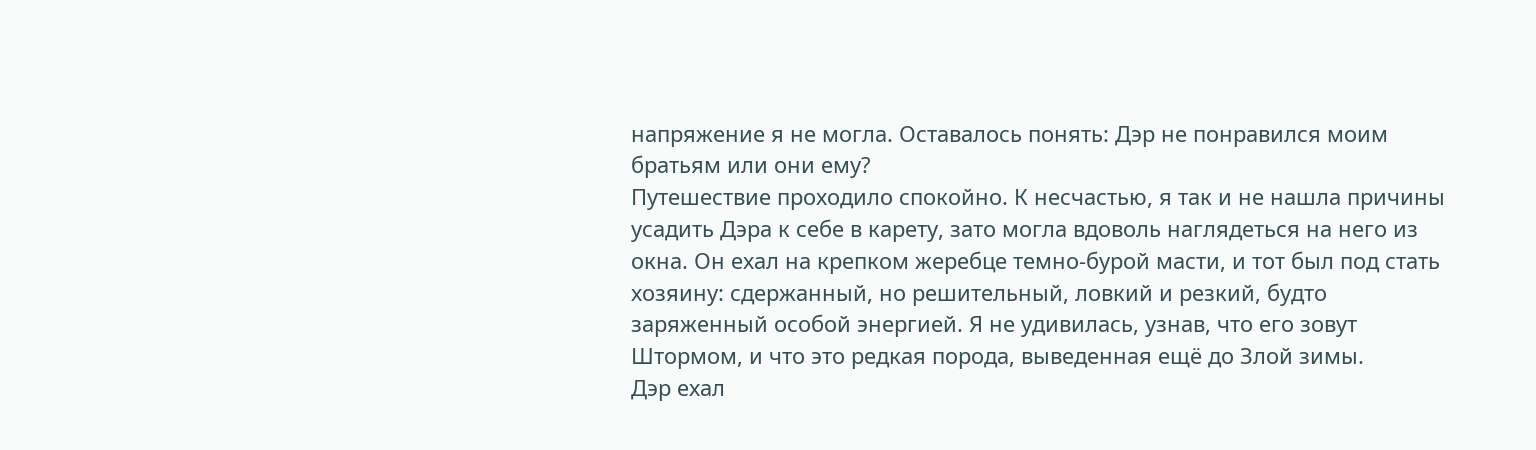напряжение я не могла. Оставалось понять: Дэр не понравился моим братьям или они ему?
Путешествие проходило спокойно. К несчастью, я так и не нашла причины усадить Дэра к себе в карету, зато могла вдоволь наглядеться на него из окна. Он ехал на крепком жеребце темно-бурой масти, и тот был под стать хозяину: сдержанный, но решительный, ловкий и резкий, будто заряженный особой энергией. Я не удивилась, узнав, что его зовут Штормом, и что это редкая порода, выведенная ещё до Злой зимы.
Дэр ехал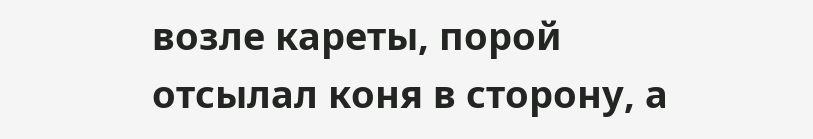возле кареты, порой отсылал коня в сторону, а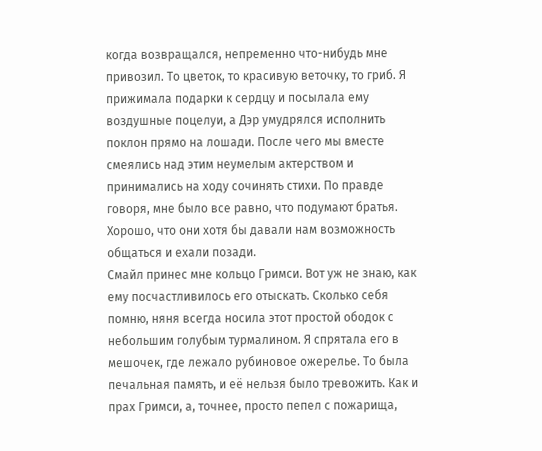когда возвращался, непременно что-нибудь мне привозил. То цветок, то красивую веточку, то гриб. Я прижимала подарки к сердцу и посылала ему воздушные поцелуи, а Дэр умудрялся исполнить поклон прямо на лошади. После чего мы вместе смеялись над этим неумелым актерством и принимались на ходу сочинять стихи. По правде говоря, мне было все равно, что подумают братья. Хорошо, что они хотя бы давали нам возможность общаться и ехали позади.
Смайл принес мне кольцо Гримси. Вот уж не знаю, как ему посчастливилось его отыскать. Сколько себя помню, няня всегда носила этот простой ободок с небольшим голубым турмалином. Я спрятала его в мешочек, где лежало рубиновое ожерелье. То была печальная память, и её нельзя было тревожить. Как и прах Гримси, а, точнее, просто пепел с пожарища,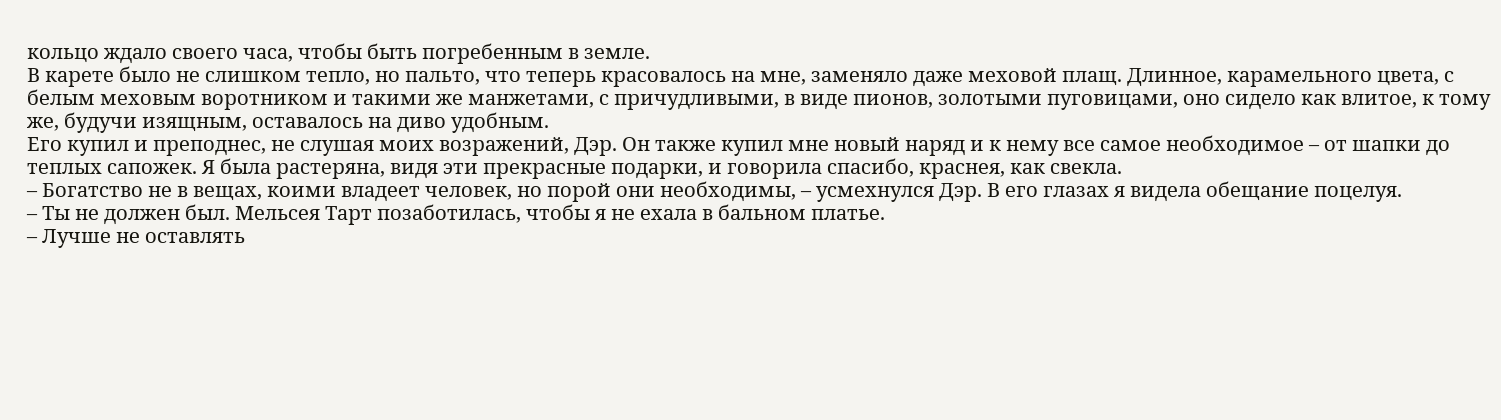кольцо ждало своего часа, чтобы быть погребенным в земле.
В карете было не слишком тепло, но пальто, что теперь красовалось на мне, заменяло даже меховой плащ. Длинное, карамельного цвета, с белым меховым воротником и такими же манжетами, с причудливыми, в виде пионов, золотыми пуговицами, оно сидело как влитое, к тому же, будучи изящным, оставалось на диво удобным.
Его купил и преподнес, не слушая моих возражений, Дэр. Он также купил мне новый наряд и к нему все самое необходимое – от шапки до теплых сапожек. Я была растеряна, видя эти прекрасные подарки, и говорила спасибо, краснея, как свекла.
– Богатство не в вещах, коими владеет человек, но порой они необходимы, – усмехнулся Дэр. В его глазах я видела обещание поцелуя.
– Ты не должен был. Мельсея Тарт позаботилась, чтобы я не ехала в бальном платье.
– Лучше не оставлять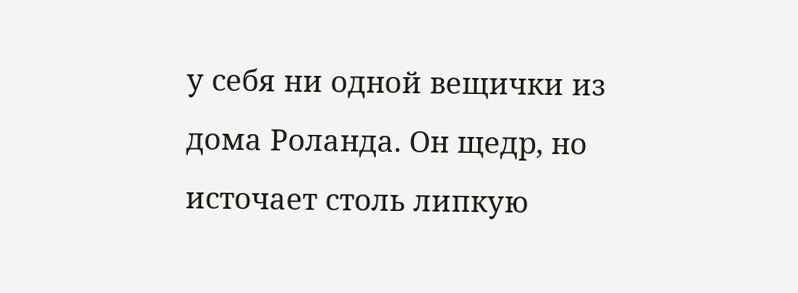у себя ни одной вещички из дома Роланда. Он щедр, но источает столь липкую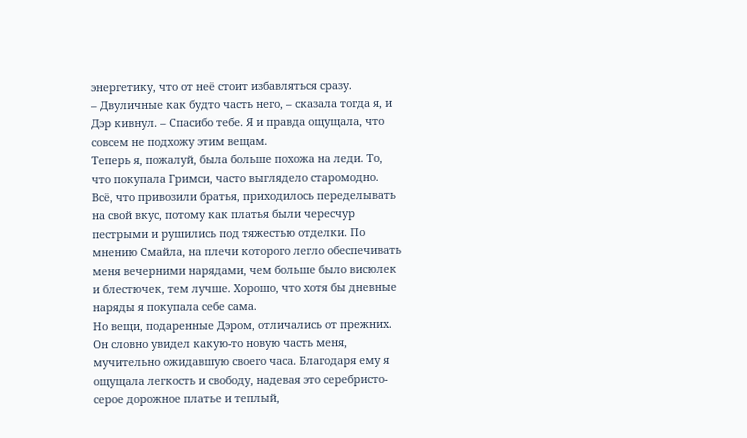энергетику, что от неё стоит избавляться сразу.
– Двуличные как будто часть него, – сказала тогда я, и Дэр кивнул. – Спасибо тебе. Я и правда ощущала, что совсем не подхожу этим вещам.
Теперь я, пожалуй, была больше похожа на леди. То, что покупала Гримси, часто выглядело старомодно. Всё, что привозили братья, приходилось переделывать на свой вкус, потому как платья были чересчур пестрыми и рушились под тяжестью отделки. По мнению Смайла, на плечи которого легло обеспечивать меня вечерними нарядами, чем больше было висюлек и блестючек, тем лучше. Хорошо, что хотя бы дневные наряды я покупала себе сама.
Но вещи, подаренные Дэром, отличались от прежних. Он словно увидел какую-то новую часть меня, мучительно ожидавшую своего часа. Благодаря ему я ощущала легкость и свободу, надевая это серебристо-серое дорожное платье и теплый,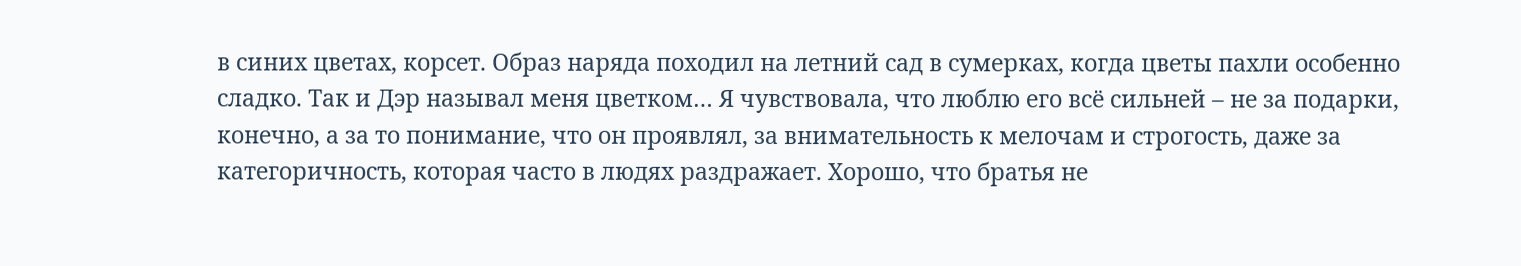в синих цветах, корсет. Образ наряда походил на летний сад в сумерках, когда цветы пахли особенно сладко. Так и Дэр называл меня цветком… Я чувствовала, что люблю его всё сильней – не за подарки, конечно, а за то понимание, что он проявлял, за внимательность к мелочам и строгость, даже за категоричность, которая часто в людях раздражает. Хорошо, что братья не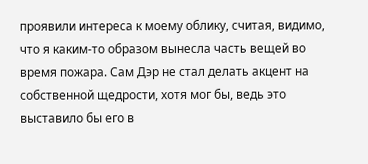проявили интереса к моему облику, считая, видимо, что я каким-то образом вынесла часть вещей во время пожара. Сам Дэр не стал делать акцент на собственной щедрости, хотя мог бы, ведь это выставило бы его в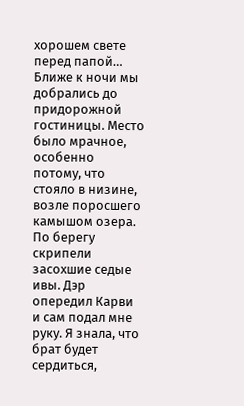хорошем свете перед папой…
Ближе к ночи мы добрались до придорожной гостиницы. Место было мрачное, особенно потому, что стояло в низине, возле поросшего камышом озера. По берегу скрипели засохшие седые ивы. Дэр опередил Карви и сам подал мне руку. Я знала, что брат будет сердиться,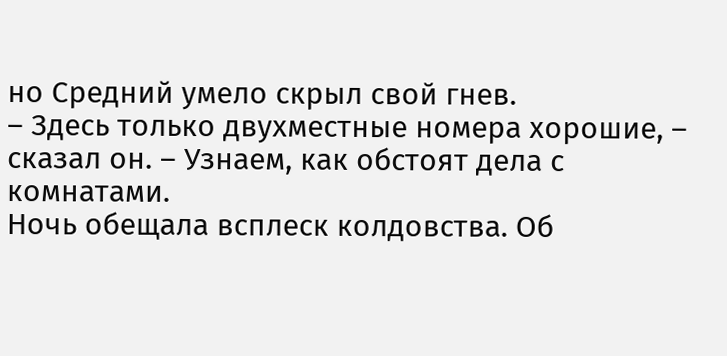но Средний умело скрыл свой гнев.
– Здесь только двухместные номера хорошие, – сказал он. – Узнаем, как обстоят дела с комнатами.
Ночь обещала всплеск колдовства. Об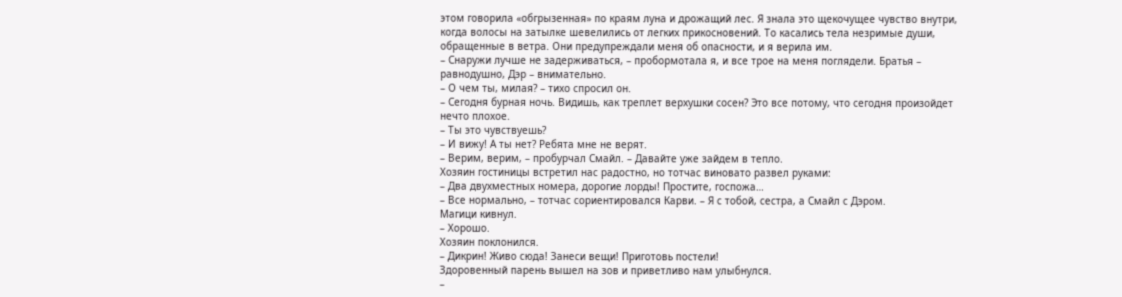этом говорила «обгрызенная» по краям луна и дрожащий лес. Я знала это щекочущее чувство внутри, когда волосы на затылке шевелились от легких прикосновений. То касались тела незримые души, обращенные в ветра. Они предупреждали меня об опасности, и я верила им.
– Снаружи лучше не задерживаться, – пробормотала я, и все трое на меня поглядели. Братья – равнодушно, Дэр – внимательно.
– О чем ты, милая? – тихо спросил он.
– Сегодня бурная ночь. Видишь, как треплет верхушки сосен? Это все потому, что сегодня произойдет нечто плохое.
– Ты это чувствуешь?
– И вижу! А ты нет? Ребята мне не верят.
– Верим, верим, – пробурчал Смайл. – Давайте уже зайдем в тепло.
Хозяин гостиницы встретил нас радостно, но тотчас виновато развел руками:
– Два двухместных номера, дорогие лорды! Простите, госпожа…
– Все нормально, – тотчас сориентировался Карви. – Я с тобой, сестра, а Смайл с Дэром.
Магици кивнул.
– Хорошо.
Хозяин поклонился.
– Дикрин! Живо сюда! Занеси вещи! Приготовь постели!
Здоровенный парень вышел на зов и приветливо нам улыбнулся.
–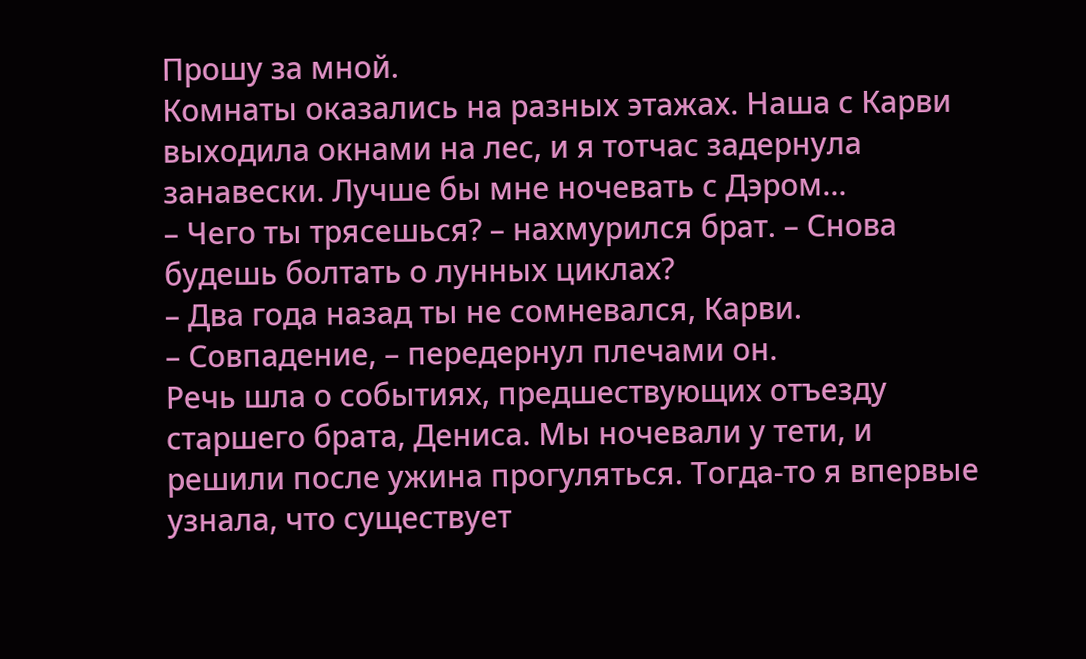Прошу за мной.
Комнаты оказались на разных этажах. Наша с Карви выходила окнами на лес, и я тотчас задернула занавески. Лучше бы мне ночевать с Дэром…
– Чего ты трясешься? – нахмурился брат. – Снова будешь болтать о лунных циклах?
– Два года назад ты не сомневался, Карви.
– Совпадение, – передернул плечами он.
Речь шла о событиях, предшествующих отъезду старшего брата, Дениса. Мы ночевали у тети, и решили после ужина прогуляться. Тогда-то я впервые узнала, что существует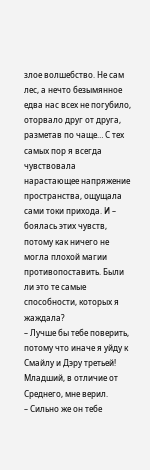злое волшебство. Не сам лес, а нечто безымянное едва нас всех не погубило, оторвало друг от друга, разметав по чаще… С тех самых пор я всегда чувствовала нарастающее напряжение пространства, ощущала сами токи прихода. И – боялась этих чувств, потому как ничего не могла плохой магии противопоставить. Были ли это те самые способности, которых я жаждала?
– Лучше бы тебе поверить, потому что иначе я уйду к Смайлу и Дэру третьей!
Младший, в отличие от Среднего, мне верил.
– Сильно же он тебе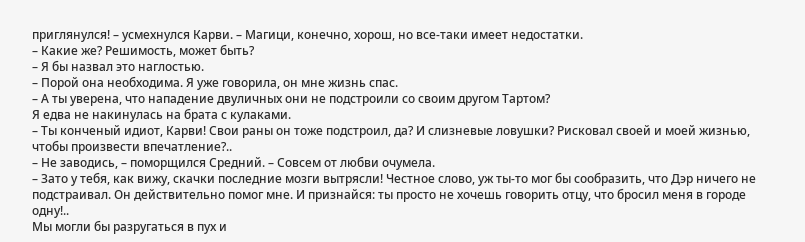приглянулся! – усмехнулся Карви. – Магици, конечно, хорош, но все-таки имеет недостатки.
– Какие же? Решимость, может быть?
– Я бы назвал это наглостью.
– Порой она необходима. Я уже говорила, он мне жизнь спас.
– А ты уверена, что нападение двуличных они не подстроили со своим другом Тартом?
Я едва не накинулась на брата с кулаками.
– Ты конченый идиот, Карви! Свои раны он тоже подстроил, да? И слизневые ловушки? Рисковал своей и моей жизнью, чтобы произвести впечатление?..
– Не заводись, – поморщился Средний. – Совсем от любви очумела.
– Зато у тебя, как вижу, скачки последние мозги вытрясли! Честное слово, уж ты-то мог бы сообразить, что Дэр ничего не подстраивал. Он действительно помог мне. И признайся: ты просто не хочешь говорить отцу, что бросил меня в городе одну!..
Мы могли бы разругаться в пух и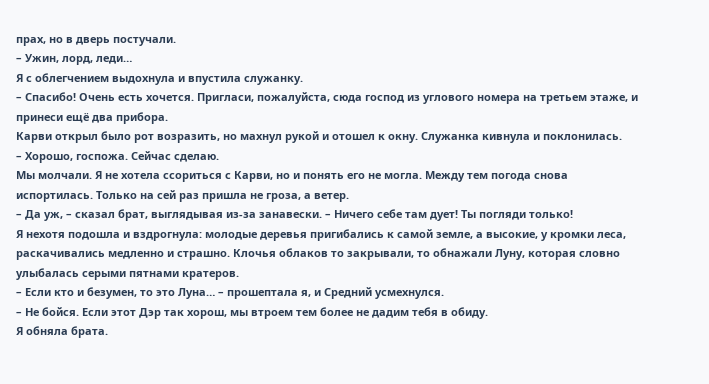прах, но в дверь постучали.
– Ужин, лорд, леди…
Я с облегчением выдохнула и впустила служанку.
– Спасибо! Очень есть хочется. Пригласи, пожалуйста, сюда господ из углового номера на третьем этаже, и принеси ещё два прибора.
Карви открыл было рот возразить, но махнул рукой и отошел к окну. Служанка кивнула и поклонилась.
– Хорошо, госпожа. Сейчас сделаю.
Мы молчали. Я не хотела ссориться с Карви, но и понять его не могла. Между тем погода снова испортилась. Только на сей раз пришла не гроза, а ветер.
– Да уж, – сказал брат, выглядывая из-за занавески. – Ничего себе там дует! Ты погляди только!
Я нехотя подошла и вздрогнула: молодые деревья пригибались к самой земле, а высокие, у кромки леса, раскачивались медленно и страшно. Клочья облаков то закрывали, то обнажали Луну, которая словно улыбалась серыми пятнами кратеров.
– Если кто и безумен, то это Луна… – прошептала я, и Средний усмехнулся.
– Не бойся. Если этот Дэр так хорош, мы втроем тем более не дадим тебя в обиду.
Я обняла брата.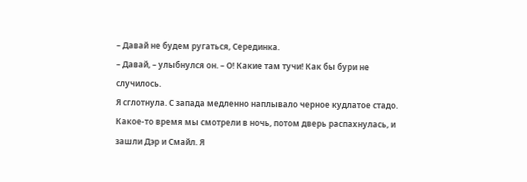– Давай не будем ругаться, Серединка.
– Давай, – улыбнулся он. – О! Какие там тучи! Как бы бури не случилось.
Я сглотнула. С запада медленно наплывало черное кудлатое стадо. Какое-то время мы смотрели в ночь, потом дверь распахнулась, и зашли Дэр и Смайл. Я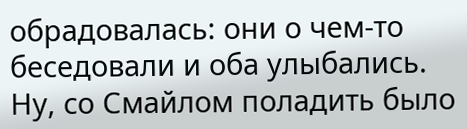обрадовалась: они о чем-то беседовали и оба улыбались. Ну, со Смайлом поладить было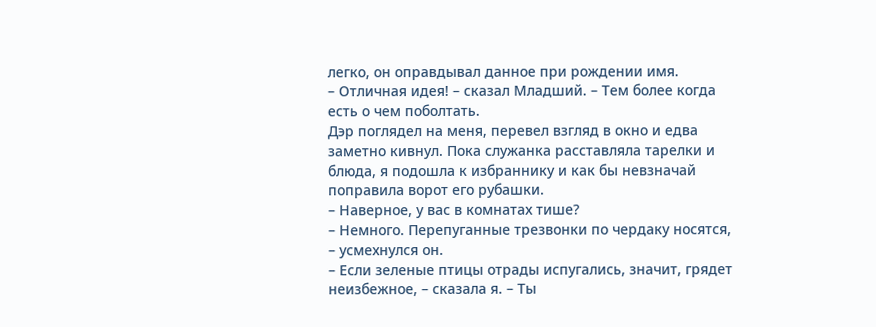легко, он оправдывал данное при рождении имя.
– Отличная идея! – сказал Младший. – Тем более когда есть о чем поболтать.
Дэр поглядел на меня, перевел взгляд в окно и едва заметно кивнул. Пока служанка расставляла тарелки и блюда, я подошла к избраннику и как бы невзначай поправила ворот его рубашки.
– Наверное, у вас в комнатах тише?
– Немного. Перепуганные трезвонки по чердаку носятся, – усмехнулся он.
– Если зеленые птицы отрады испугались, значит, грядет неизбежное, – сказала я. – Ты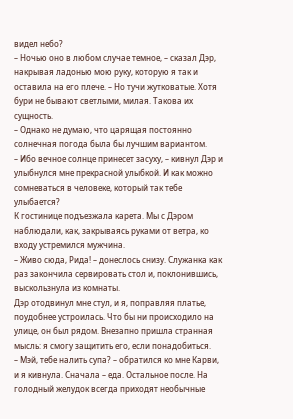видел небо?
– Ночью оно в любом случае темное, – сказал Дэр, накрывая ладонью мою руку, которую я так и оставила на его плече. – Но тучи жутковатые. Хотя бури не бывают светлыми, милая. Такова их сущность.
– Однако не думаю, что царящая постоянно солнечная погода была бы лучшим вариантом.
– Ибо вечное солнце принесет засуху, – кивнул Дэр и улыбнулся мне прекрасной улыбкой. И как можно сомневаться в человеке, который так тебе улыбается?
К гостинице подъезжала карета. Мы с Дэром наблюдали, как, закрываясь руками от ветра, ко входу устремился мужчина.
– Живо сюда, Рида! – донеслось снизу. Служанка как раз закончила сервировать стол и, поклонившись, выскользнула из комнаты.
Дэр отодвинул мне стул, и я, поправляя платье, поудобнее устроилась. Что бы ни происходило на улице, он был рядом. Внезапно пришла странная мысль: я смогу защитить его, если понадобиться.
– Мэй, тебе налить супа? – обратился ко мне Карви, и я кивнула. Сначала – еда. Остальное после. На голодный желудок всегда приходят необычные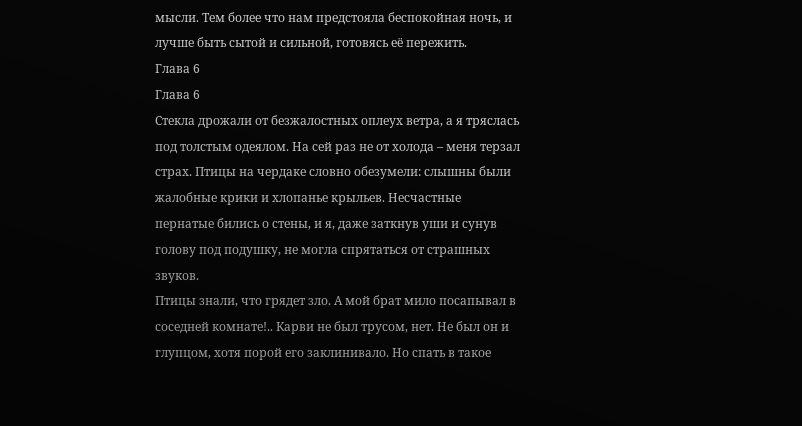мысли. Тем более что нам предстояла беспокойная ночь, и лучше быть сытой и сильной, готовясь её пережить.
Глава 6
Глава 6
Стекла дрожали от безжалостных оплеух ветра, а я тряслась под толстым одеялом. На сей раз не от холода – меня терзал страх. Птицы на чердаке словно обезумели: слышны были жалобные крики и хлопанье крыльев. Несчастные пернатые бились о стены, и я, даже заткнув уши и сунув голову под подушку, не могла спрятаться от страшных звуков.
Птицы знали, что грядет зло. А мой брат мило посапывал в соседней комнате!.. Карви не был трусом, нет. Не был он и глупцом, хотя порой его заклинивало. Но спать в такое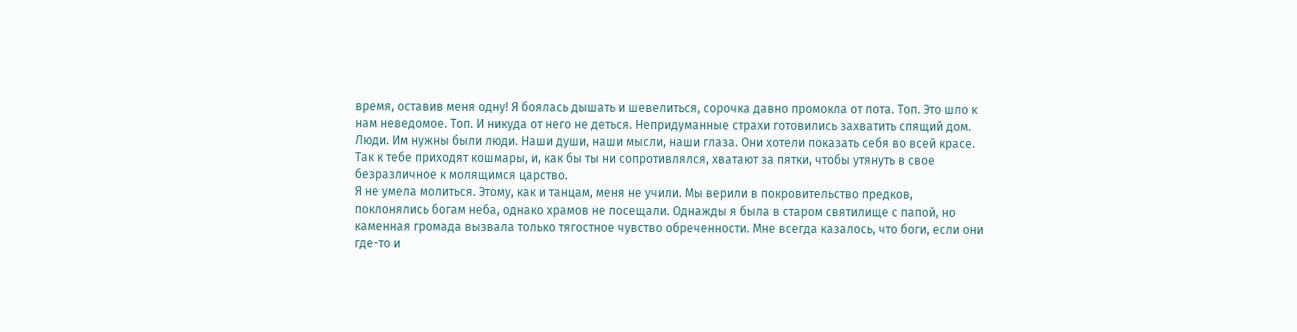время, оставив меня одну! Я боялась дышать и шевелиться, сорочка давно промокла от пота. Топ. Это шло к нам неведомое. Топ. И никуда от него не деться. Непридуманные страхи готовились захватить спящий дом.
Люди. Им нужны были люди. Наши души, наши мысли, наши глаза. Они хотели показать себя во всей красе. Так к тебе приходят кошмары, и, как бы ты ни сопротивлялся, хватают за пятки, чтобы утянуть в свое безразличное к молящимся царство.
Я не умела молиться. Этому, как и танцам, меня не учили. Мы верили в покровительство предков, поклонялись богам неба, однако храмов не посещали. Однажды я была в старом святилище с папой, но каменная громада вызвала только тягостное чувство обреченности. Мне всегда казалось, что боги, если они где-то и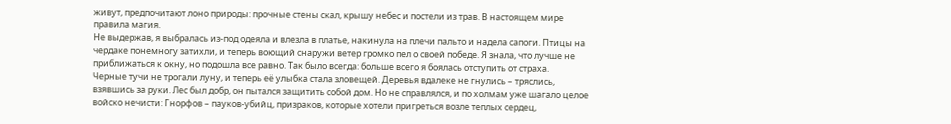живут, предпочитают лоно природы: прочные стены скал, крышу небес и постели из трав. В настоящем мире правила магия.
Не выдержав, я выбралась из-под одеяла и влезла в платье, накинула на плечи пальто и надела сапоги. Птицы на чердаке понемногу затихли, и теперь воющий снаружи ветер громко пел о своей победе. Я знала, что лучше не приближаться к окну, но подошла все равно. Так было всегда: больше всего я боялась отступить от страха.
Черные тучи не трогали луну, и теперь её улыбка стала зловещей. Деревья вдалеке не гнулись – тряслись, взявшись за руки. Лес был добр, он пытался защитить собой дом. Но не справлялся, и по холмам уже шагало целое войско нечисти: Гнорфов – пауков-убийц, призраков, которые хотели пригреться возле теплых сердец,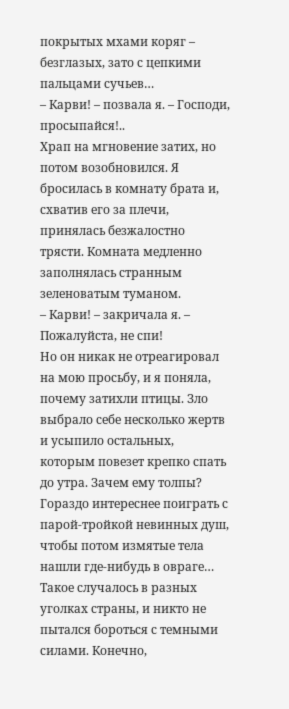покрытых мхами коряг – безглазых, зато с цепкими пальцами сучьев…
– Карви! – позвала я. – Господи, просыпайся!..
Храп на мгновение затих, но потом возобновился. Я бросилась в комнату брата и, схватив его за плечи, принялась безжалостно трясти. Комната медленно заполнялась странным зеленоватым туманом.
– Карви! – закричала я. – Пожалуйста, не спи!
Но он никак не отреагировал на мою просьбу, и я поняла, почему затихли птицы. Зло выбрало себе несколько жертв и усыпило остальных, которым повезет крепко спать до утра. Зачем ему толпы? Гораздо интереснее поиграть с парой-тройкой невинных душ, чтобы потом измятые тела нашли где-нибудь в овраге… Такое случалось в разных уголках страны, и никто не пытался бороться с темными силами. Конечно,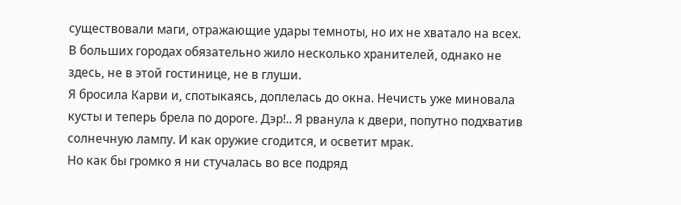существовали маги, отражающие удары темноты, но их не хватало на всех. В больших городах обязательно жило несколько хранителей, однако не здесь, не в этой гостинице, не в глуши.
Я бросила Карви и, спотыкаясь, доплелась до окна. Нечисть уже миновала кусты и теперь брела по дороге. Дэр!.. Я рванула к двери, попутно подхватив солнечную лампу. И как оружие сгодится, и осветит мрак.
Но как бы громко я ни стучалась во все подряд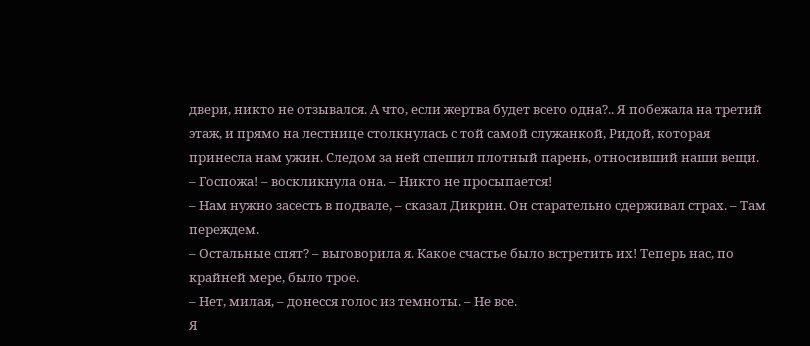двери, никто не отзывался. А что, если жертва будет всего одна?.. Я побежала на третий этаж, и прямо на лестнице столкнулась с той самой служанкой, Ридой, которая принесла нам ужин. Следом за ней спешил плотный парень, относивший наши вещи.
– Госпожа! – воскликнула она. – Никто не просыпается!
– Нам нужно засесть в подвале, – сказал Дикрин. Он старательно сдерживал страх. – Там переждем.
– Остальные спят? – выговорила я. Какое счастье было встретить их! Теперь нас, по крайней мере, было трое.
– Нет, милая, – донесся голос из темноты. – Не все.
Я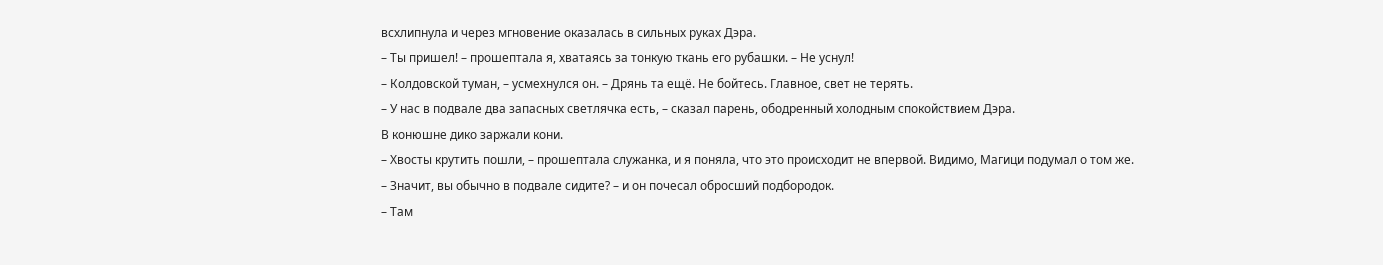всхлипнула и через мгновение оказалась в сильных руках Дэра.
– Ты пришел! – прошептала я, хватаясь за тонкую ткань его рубашки. – Не уснул!
– Колдовской туман, – усмехнулся он. – Дрянь та ещё. Не бойтесь. Главное, свет не терять.
– У нас в подвале два запасных светлячка есть, – сказал парень, ободренный холодным спокойствием Дэра.
В конюшне дико заржали кони.
– Хвосты крутить пошли, – прошептала служанка, и я поняла, что это происходит не впервой. Видимо, Магици подумал о том же.
– Значит, вы обычно в подвале сидите? – и он почесал обросший подбородок.
– Там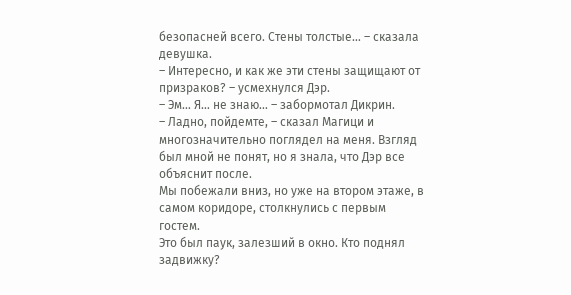безопасней всего. Стены толстые… – сказала девушка.
– Интересно, и как же эти стены защищают от призраков? – усмехнулся Дэр.
– Эм… Я… не знаю… – забормотал Дикрин.
– Ладно, пойдемте, – сказал Магици и многозначительно поглядел на меня. Взгляд был мной не понят, но я знала, что Дэр все объяснит после.
Мы побежали вниз, но уже на втором этаже, в самом коридоре, столкнулись с первым гостем.
Это был паук, залезший в окно. Кто поднял задвижку?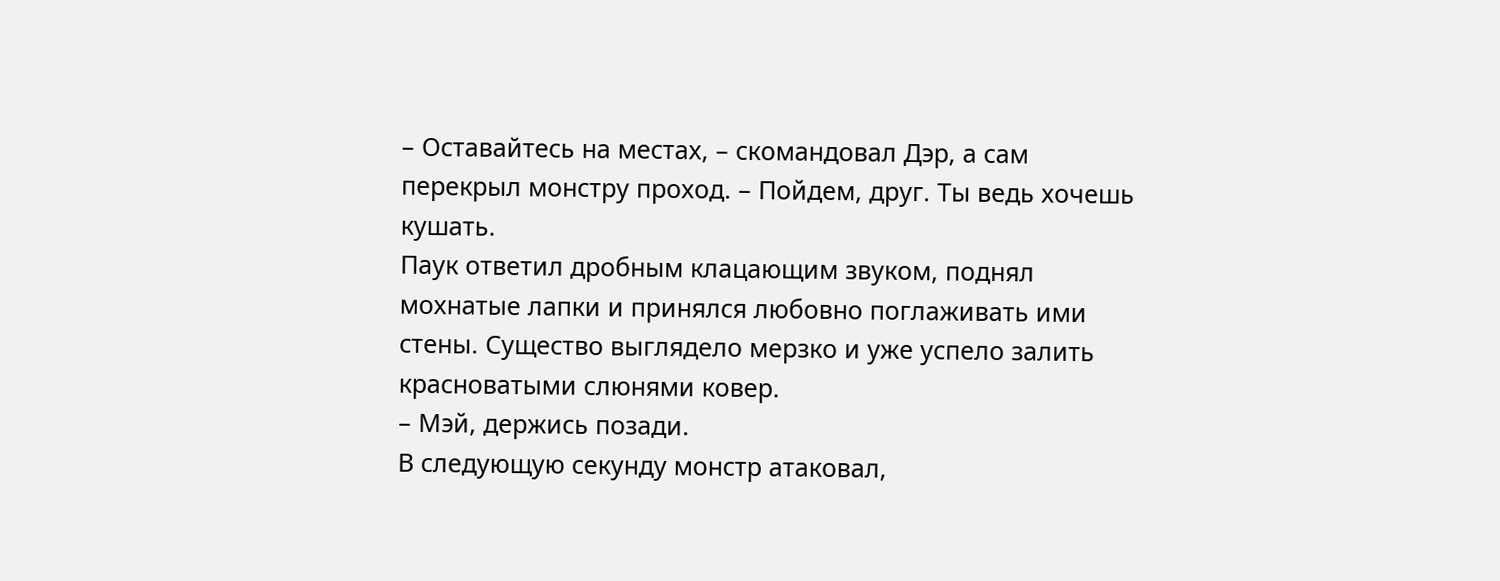– Оставайтесь на местах, – скомандовал Дэр, а сам перекрыл монстру проход. – Пойдем, друг. Ты ведь хочешь кушать.
Паук ответил дробным клацающим звуком, поднял мохнатые лапки и принялся любовно поглаживать ими стены. Существо выглядело мерзко и уже успело залить красноватыми слюнями ковер.
– Мэй, держись позади.
В следующую секунду монстр атаковал,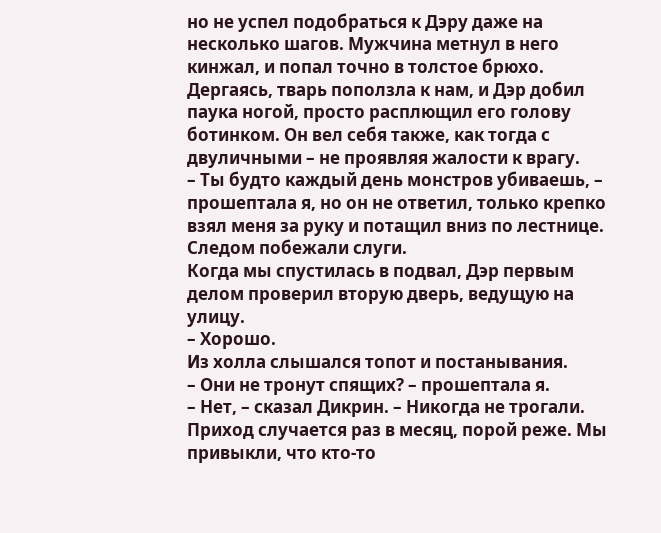но не успел подобраться к Дэру даже на несколько шагов. Мужчина метнул в него кинжал, и попал точно в толстое брюхо. Дергаясь, тварь поползла к нам, и Дэр добил паука ногой, просто расплющил его голову ботинком. Он вел себя также, как тогда с двуличными – не проявляя жалости к врагу.
– Ты будто каждый день монстров убиваешь, – прошептала я, но он не ответил, только крепко взял меня за руку и потащил вниз по лестнице. Следом побежали слуги.
Когда мы спустилась в подвал, Дэр первым делом проверил вторую дверь, ведущую на улицу.
– Хорошо.
Из холла слышался топот и постанывания.
– Они не тронут спящих? – прошептала я.
– Нет, – сказал Дикрин. – Никогда не трогали. Приход случается раз в месяц, порой реже. Мы привыкли, что кто-то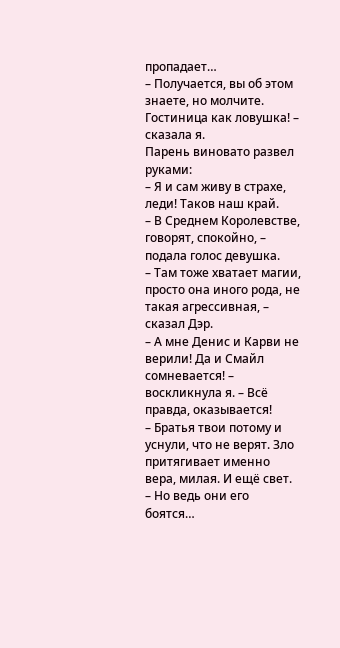пропадает…
– Получается, вы об этом знаете, но молчите. Гостиница как ловушка! – сказала я.
Парень виновато развел руками:
– Я и сам живу в страхе, леди! Таков наш край.
– В Среднем Королевстве, говорят, спокойно, – подала голос девушка.
– Там тоже хватает магии, просто она иного рода, не такая агрессивная, – сказал Дэр.
– А мне Денис и Карви не верили! Да и Смайл сомневается! – воскликнула я. – Всё правда, оказывается!
– Братья твои потому и уснули, что не верят. Зло притягивает именно вера, милая. И ещё свет.
– Но ведь они его боятся…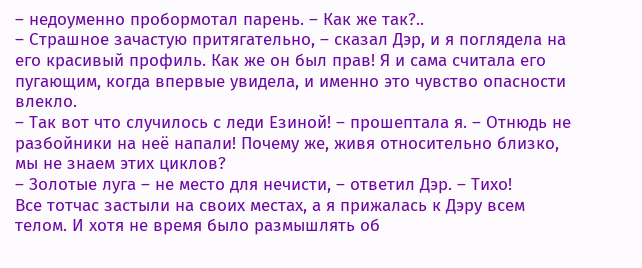– недоуменно пробормотал парень. – Как же так?..
– Страшное зачастую притягательно, – сказал Дэр, и я поглядела на его красивый профиль. Как же он был прав! Я и сама считала его пугающим, когда впервые увидела, и именно это чувство опасности влекло.
– Так вот что случилось с леди Езиной! – прошептала я. – Отнюдь не разбойники на неё напали! Почему же, живя относительно близко, мы не знаем этих циклов?
– Золотые луга – не место для нечисти, – ответил Дэр. – Тихо!
Все тотчас застыли на своих местах, а я прижалась к Дэру всем телом. И хотя не время было размышлять об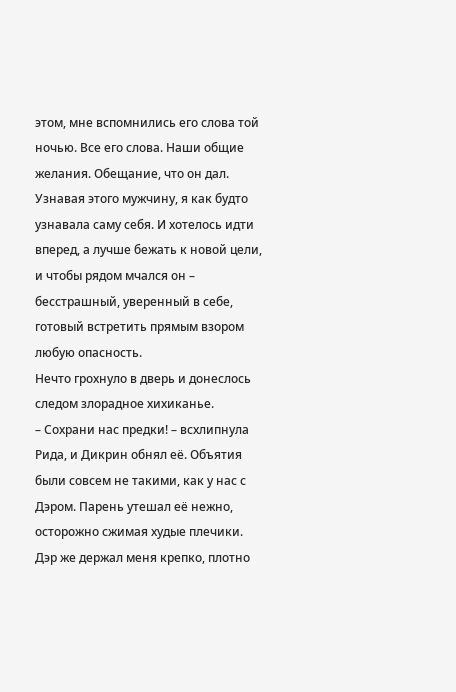этом, мне вспомнились его слова той ночью. Все его слова. Наши общие желания. Обещание, что он дал. Узнавая этого мужчину, я как будто узнавала саму себя. И хотелось идти вперед, а лучше бежать к новой цели, и чтобы рядом мчался он – бесстрашный, уверенный в себе, готовый встретить прямым взором любую опасность.
Нечто грохнуло в дверь и донеслось следом злорадное хихиканье.
– Сохрани нас предки! – всхлипнула Рида, и Дикрин обнял её. Объятия были совсем не такими, как у нас с Дэром. Парень утешал её нежно, осторожно сжимая худые плечики. Дэр же держал меня крепко, плотно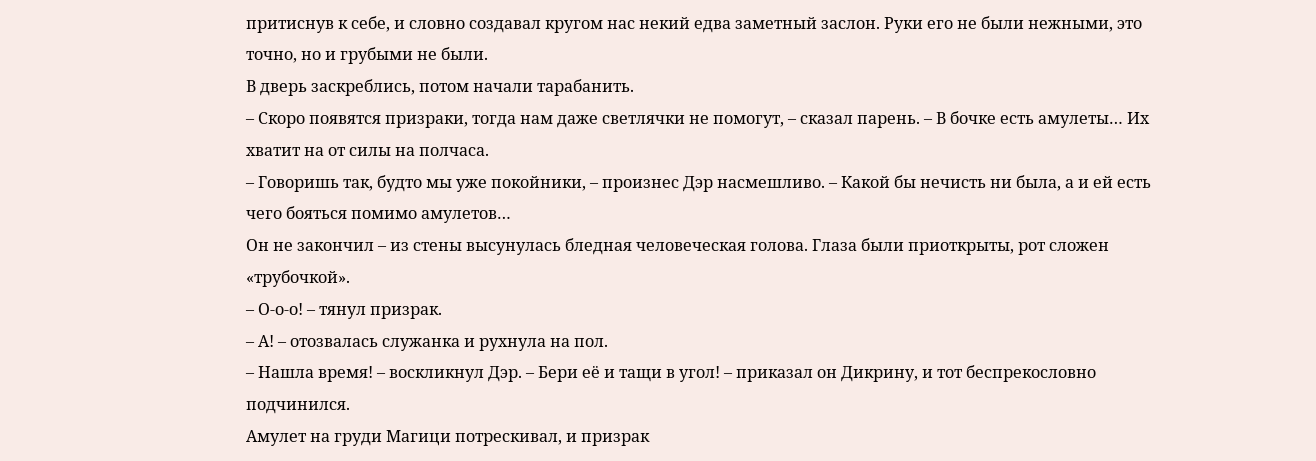притиснув к себе, и словно создавал кругом нас некий едва заметный заслон. Руки его не были нежными, это точно, но и грубыми не были.
В дверь заскреблись, потом начали тарабанить.
– Скоро появятся призраки, тогда нам даже светлячки не помогут, – сказал парень. – В бочке есть амулеты… Их хватит на от силы на полчаса.
– Говоришь так, будто мы уже покойники, – произнес Дэр насмешливо. – Какой бы нечисть ни была, а и ей есть чего бояться помимо амулетов…
Он не закончил – из стены высунулась бледная человеческая голова. Глаза были приоткрыты, рот сложен «трубочкой».
– О-о-о! – тянул призрак.
– А! – отозвалась служанка и рухнула на пол.
– Нашла время! – воскликнул Дэр. – Бери её и тащи в угол! – приказал он Дикрину, и тот беспрекословно подчинился.
Амулет на груди Магици потрескивал, и призрак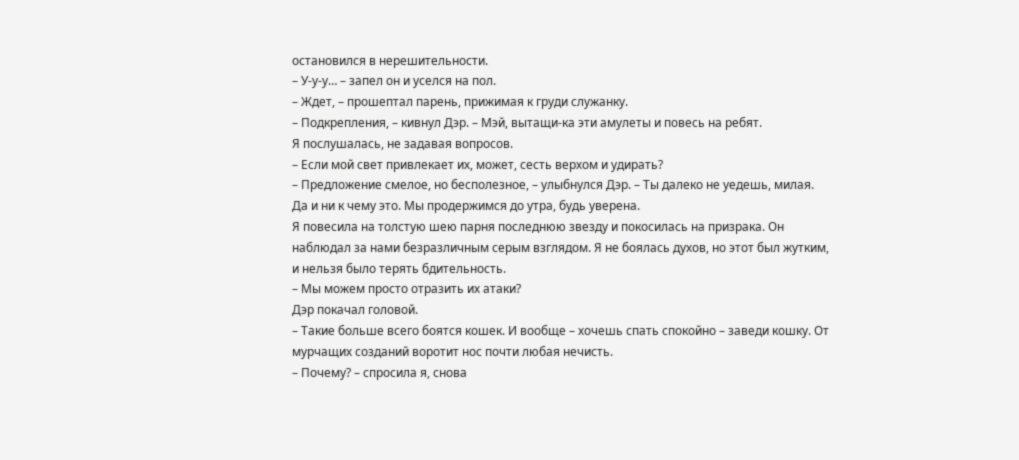остановился в нерешительности.
– У-у-у… – запел он и уселся на пол.
– Ждет, – прошептал парень, прижимая к груди служанку.
– Подкрепления, – кивнул Дэр. – Мэй, вытащи-ка эти амулеты и повесь на ребят.
Я послушалась, не задавая вопросов.
– Если мой свет привлекает их, может, сесть верхом и удирать?
– Предложение смелое, но бесполезное, – улыбнулся Дэр. – Ты далеко не уедешь, милая. Да и ни к чему это. Мы продержимся до утра, будь уверена.
Я повесила на толстую шею парня последнюю звезду и покосилась на призрака. Он наблюдал за нами безразличным серым взглядом. Я не боялась духов, но этот был жутким, и нельзя было терять бдительность.
– Мы можем просто отразить их атаки?
Дэр покачал головой.
– Такие больше всего боятся кошек. И вообще – хочешь спать спокойно – заведи кошку. От мурчащих созданий воротит нос почти любая нечисть.
– Почему? – спросила я, снова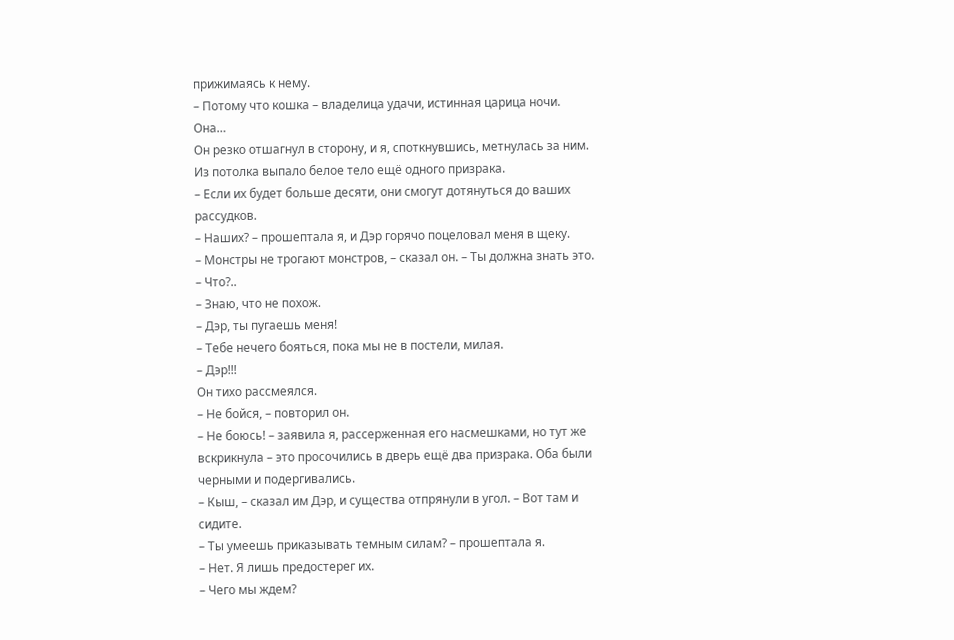прижимаясь к нему.
– Потому что кошка – владелица удачи, истинная царица ночи. Она…
Он резко отшагнул в сторону, и я, споткнувшись, метнулась за ним. Из потолка выпало белое тело ещё одного призрака.
– Если их будет больше десяти, они смогут дотянуться до ваших рассудков.
– Наших? – прошептала я, и Дэр горячо поцеловал меня в щеку.
– Монстры не трогают монстров, – сказал он. – Ты должна знать это.
– Что?..
– Знаю, что не похож.
– Дэр, ты пугаешь меня!
– Тебе нечего бояться, пока мы не в постели, милая.
– Дэр!!!
Он тихо рассмеялся.
– Не бойся, – повторил он.
– Не боюсь! – заявила я, рассерженная его насмешками, но тут же вскрикнула – это просочились в дверь ещё два призрака. Оба были черными и подергивались.
– Кыш, – сказал им Дэр, и существа отпрянули в угол. – Вот там и сидите.
– Ты умеешь приказывать темным силам? – прошептала я.
– Нет. Я лишь предостерег их.
– Чего мы ждем?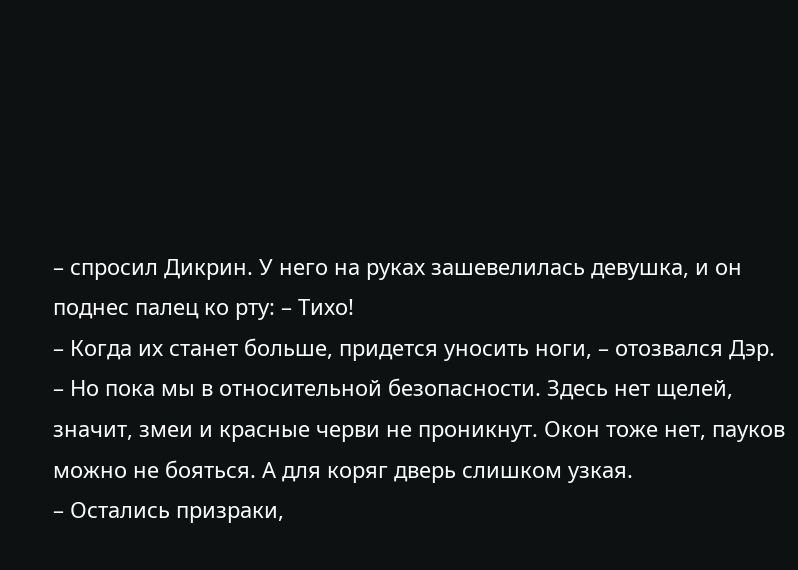– спросил Дикрин. У него на руках зашевелилась девушка, и он поднес палец ко рту: – Тихо!
– Когда их станет больше, придется уносить ноги, – отозвался Дэр. – Но пока мы в относительной безопасности. Здесь нет щелей, значит, змеи и красные черви не проникнут. Окон тоже нет, пауков можно не бояться. А для коряг дверь слишком узкая.
– Остались призраки,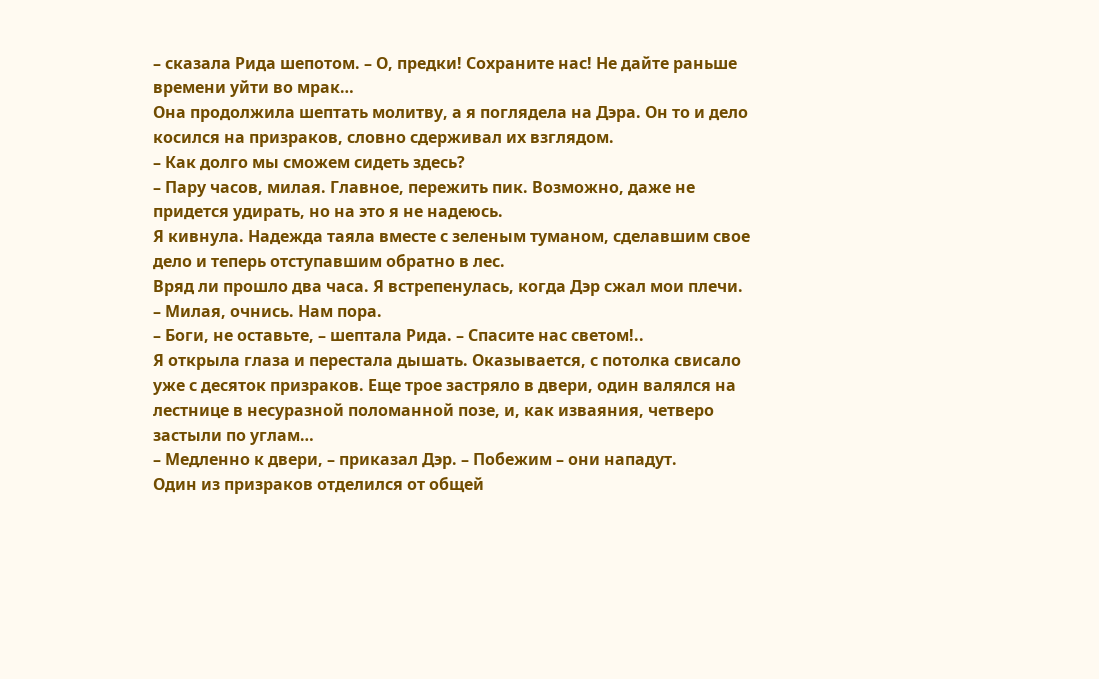– сказала Рида шепотом. – О, предки! Сохраните нас! Не дайте раньше времени уйти во мрак…
Она продолжила шептать молитву, а я поглядела на Дэра. Он то и дело косился на призраков, словно сдерживал их взглядом.
– Как долго мы сможем сидеть здесь?
– Пару часов, милая. Главное, пережить пик. Возможно, даже не придется удирать, но на это я не надеюсь.
Я кивнула. Надежда таяла вместе с зеленым туманом, сделавшим свое дело и теперь отступавшим обратно в лес.
Вряд ли прошло два часа. Я встрепенулась, когда Дэр сжал мои плечи.
– Милая, очнись. Нам пора.
– Боги, не оставьте, – шептала Рида. – Спасите нас светом!..
Я открыла глаза и перестала дышать. Оказывается, с потолка свисало уже с десяток призраков. Еще трое застряло в двери, один валялся на лестнице в несуразной поломанной позе, и, как изваяния, четверо застыли по углам…
– Медленно к двери, – приказал Дэр. – Побежим – они нападут.
Один из призраков отделился от общей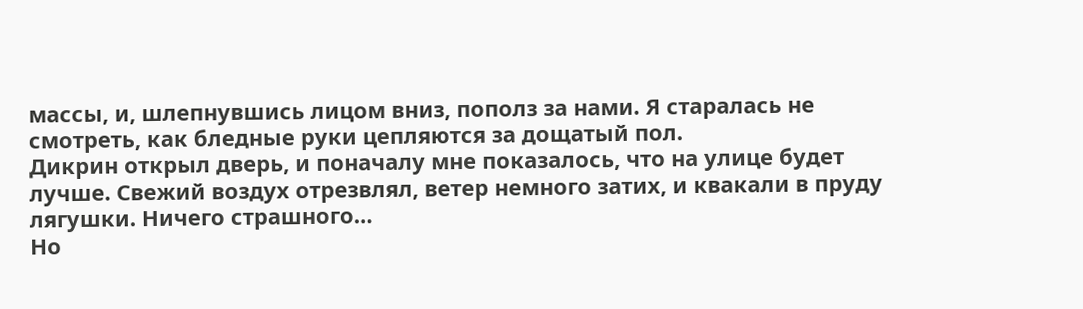массы, и, шлепнувшись лицом вниз, пополз за нами. Я старалась не смотреть, как бледные руки цепляются за дощатый пол.
Дикрин открыл дверь, и поначалу мне показалось, что на улице будет лучше. Свежий воздух отрезвлял, ветер немного затих, и квакали в пруду лягушки. Ничего страшного…
Но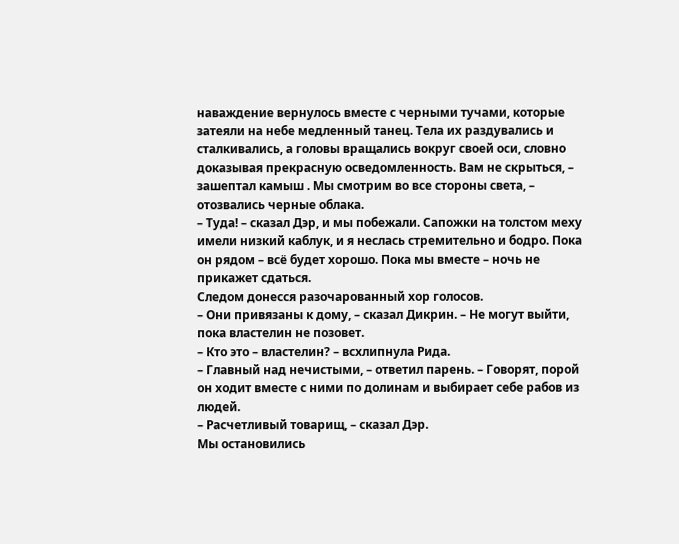наваждение вернулось вместе с черными тучами, которые затеяли на небе медленный танец. Тела их раздувались и сталкивались, а головы вращались вокруг своей оси, словно доказывая прекрасную осведомленность. Вам не скрыться, – зашептал камыш . Мы смотрим во все стороны света, – отозвались черные облака.
– Туда! – сказал Дэр, и мы побежали. Сапожки на толстом меху имели низкий каблук, и я неслась стремительно и бодро. Пока он рядом – всё будет хорошо. Пока мы вместе – ночь не прикажет сдаться.
Следом донесся разочарованный хор голосов.
– Они привязаны к дому, – сказал Дикрин. – Не могут выйти, пока властелин не позовет.
– Кто это – властелин? – всхлипнула Рида.
– Главный над нечистыми, – ответил парень. – Говорят, порой он ходит вместе с ними по долинам и выбирает себе рабов из людей.
– Расчетливый товарищ, – сказал Дэр.
Мы остановились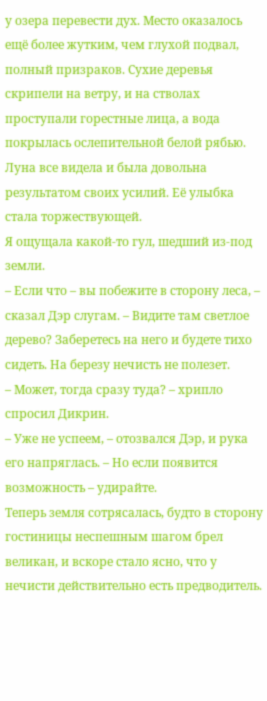у озера перевести дух. Место оказалось ещё более жутким, чем глухой подвал, полный призраков. Сухие деревья скрипели на ветру, и на стволах проступали горестные лица, а вода покрылась ослепительной белой рябью. Луна все видела и была довольна результатом своих усилий. Её улыбка стала торжествующей.
Я ощущала какой-то гул, шедший из-под земли.
– Если что – вы побежите в сторону леса, – сказал Дэр слугам. – Видите там светлое дерево? Заберетесь на него и будете тихо сидеть. На березу нечисть не полезет.
– Может, тогда сразу туда? – хрипло спросил Дикрин.
– Уже не успеем, – отозвался Дэр, и рука его напряглась. – Но если появится возможность – удирайте.
Теперь земля сотрясалась, будто в сторону гостиницы неспешным шагом брел великан, и вскоре стало ясно, что у нечисти действительно есть предводитель.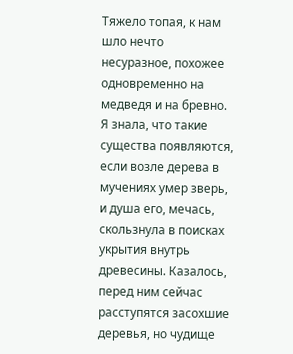Тяжело топая, к нам шло нечто несуразное, похожее одновременно на медведя и на бревно. Я знала, что такие существа появляются, если возле дерева в мучениях умер зверь, и душа его, мечась, скользнула в поисках укрытия внутрь древесины. Казалось, перед ним сейчас расступятся засохшие деревья, но чудище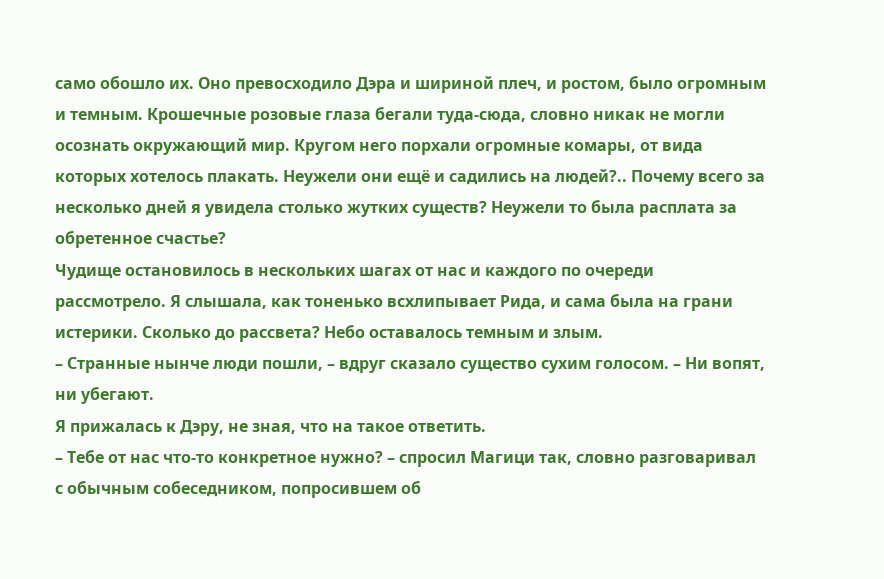само обошло их. Оно превосходило Дэра и шириной плеч, и ростом, было огромным и темным. Крошечные розовые глаза бегали туда-сюда, словно никак не могли осознать окружающий мир. Кругом него порхали огромные комары, от вида которых хотелось плакать. Неужели они ещё и садились на людей?.. Почему всего за несколько дней я увидела столько жутких существ? Неужели то была расплата за обретенное счастье?
Чудище остановилось в нескольких шагах от нас и каждого по очереди рассмотрело. Я слышала, как тоненько всхлипывает Рида, и сама была на грани истерики. Сколько до рассвета? Небо оставалось темным и злым.
– Странные нынче люди пошли, – вдруг сказало существо сухим голосом. – Ни вопят, ни убегают.
Я прижалась к Дэру, не зная, что на такое ответить.
– Тебе от нас что-то конкретное нужно? – спросил Магици так, словно разговаривал с обычным собеседником, попросившем об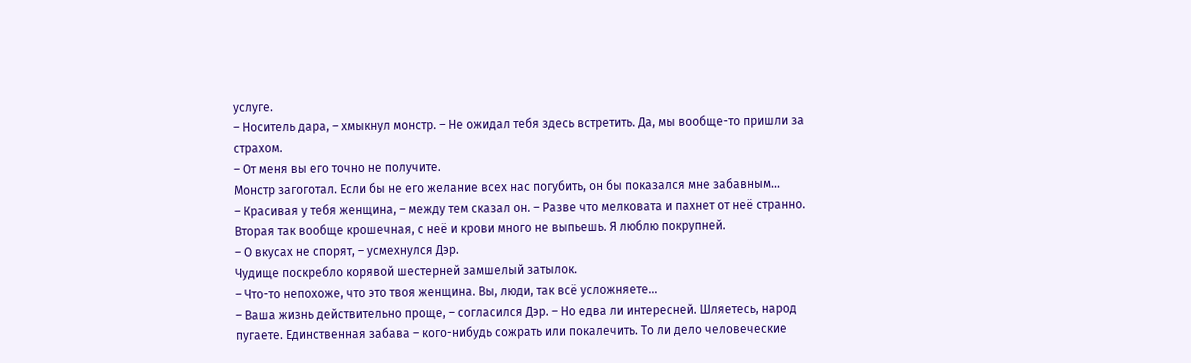услуге.
– Носитель дара, – хмыкнул монстр. – Не ожидал тебя здесь встретить. Да, мы вообще-то пришли за страхом.
– От меня вы его точно не получите.
Монстр загоготал. Если бы не его желание всех нас погубить, он бы показался мне забавным…
– Красивая у тебя женщина, – между тем сказал он. – Разве что мелковата и пахнет от неё странно. Вторая так вообще крошечная, с неё и крови много не выпьешь. Я люблю покрупней.
– О вкусах не спорят, – усмехнулся Дэр.
Чудище поскребло корявой шестерней замшелый затылок.
– Что-то непохоже, что это твоя женщина. Вы, люди, так всё усложняете…
– Ваша жизнь действительно проще, – согласился Дэр. – Но едва ли интересней. Шляетесь, народ пугаете. Единственная забава – кого-нибудь сожрать или покалечить. То ли дело человеческие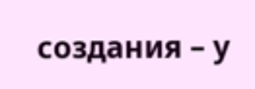создания – у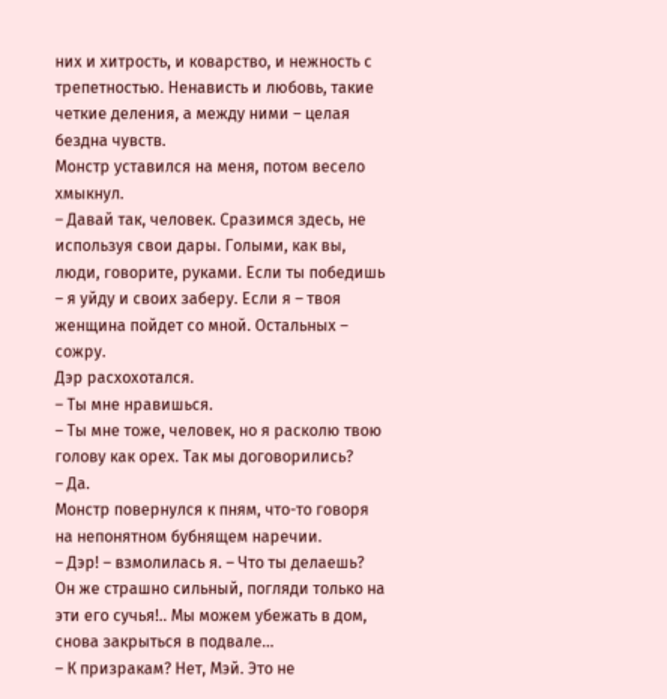них и хитрость, и коварство, и нежность с трепетностью. Ненависть и любовь, такие четкие деления, а между ними – целая бездна чувств.
Монстр уставился на меня, потом весело хмыкнул.
– Давай так, человек. Сразимся здесь, не используя свои дары. Голыми, как вы, люди, говорите, руками. Если ты победишь – я уйду и своих заберу. Если я – твоя женщина пойдет со мной. Остальных – сожру.
Дэр расхохотался.
– Ты мне нравишься.
– Ты мне тоже, человек, но я расколю твою голову как орех. Так мы договорились?
– Да.
Монстр повернулся к пням, что-то говоря на непонятном бубнящем наречии.
– Дэр! – взмолилась я. – Что ты делаешь? Он же страшно сильный, погляди только на эти его сучья!.. Мы можем убежать в дом, снова закрыться в подвале…
– К призракам? Нет, Мэй. Это не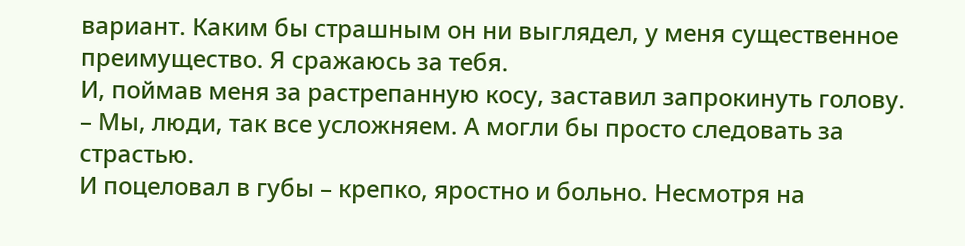вариант. Каким бы страшным он ни выглядел, у меня существенное преимущество. Я сражаюсь за тебя.
И, поймав меня за растрепанную косу, заставил запрокинуть голову.
– Мы, люди, так все усложняем. А могли бы просто следовать за страстью.
И поцеловал в губы – крепко, яростно и больно. Несмотря на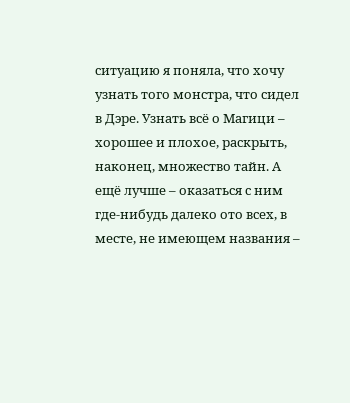ситуацию я поняла, что хочу узнать того монстра, что сидел в Дэре. Узнать всё о Магици – хорошее и плохое, раскрыть, наконец, множество тайн. А ещё лучше – оказаться с ним где-нибудь далеко ото всех, в месте, не имеющем названия –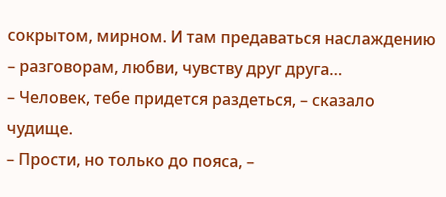сокрытом, мирном. И там предаваться наслаждению – разговорам, любви, чувству друг друга…
– Человек, тебе придется раздеться, – сказало чудище.
– Прости, но только до пояса, –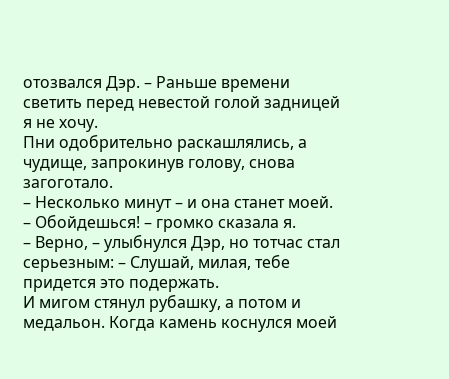отозвался Дэр. – Раньше времени светить перед невестой голой задницей я не хочу.
Пни одобрительно раскашлялись, а чудище, запрокинув голову, снова загоготало.
– Несколько минут – и она станет моей.
– Обойдешься! – громко сказала я.
– Верно, – улыбнулся Дэр, но тотчас стал серьезным: – Слушай, милая, тебе придется это подержать.
И мигом стянул рубашку, а потом и медальон. Когда камень коснулся моей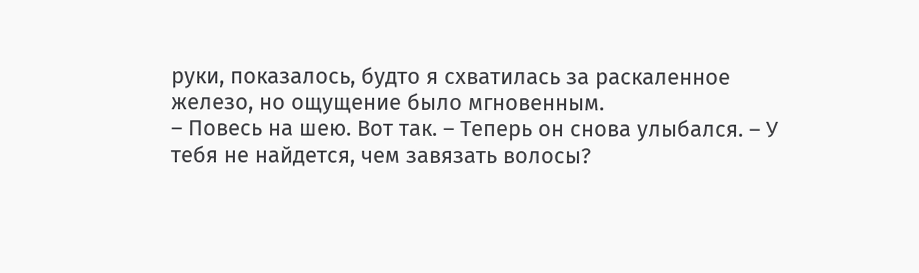руки, показалось, будто я схватилась за раскаленное железо, но ощущение было мгновенным.
– Повесь на шею. Вот так. – Теперь он снова улыбался. – У тебя не найдется, чем завязать волосы?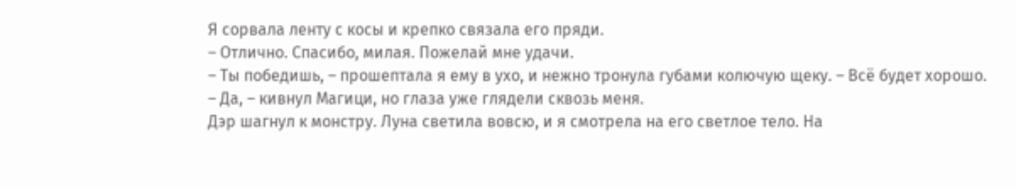Я сорвала ленту с косы и крепко связала его пряди.
– Отлично. Спасибо, милая. Пожелай мне удачи.
– Ты победишь, – прошептала я ему в ухо, и нежно тронула губами колючую щеку. – Всё будет хорошо.
– Да, – кивнул Магици, но глаза уже глядели сквозь меня.
Дэр шагнул к монстру. Луна светила вовсю, и я смотрела на его светлое тело. На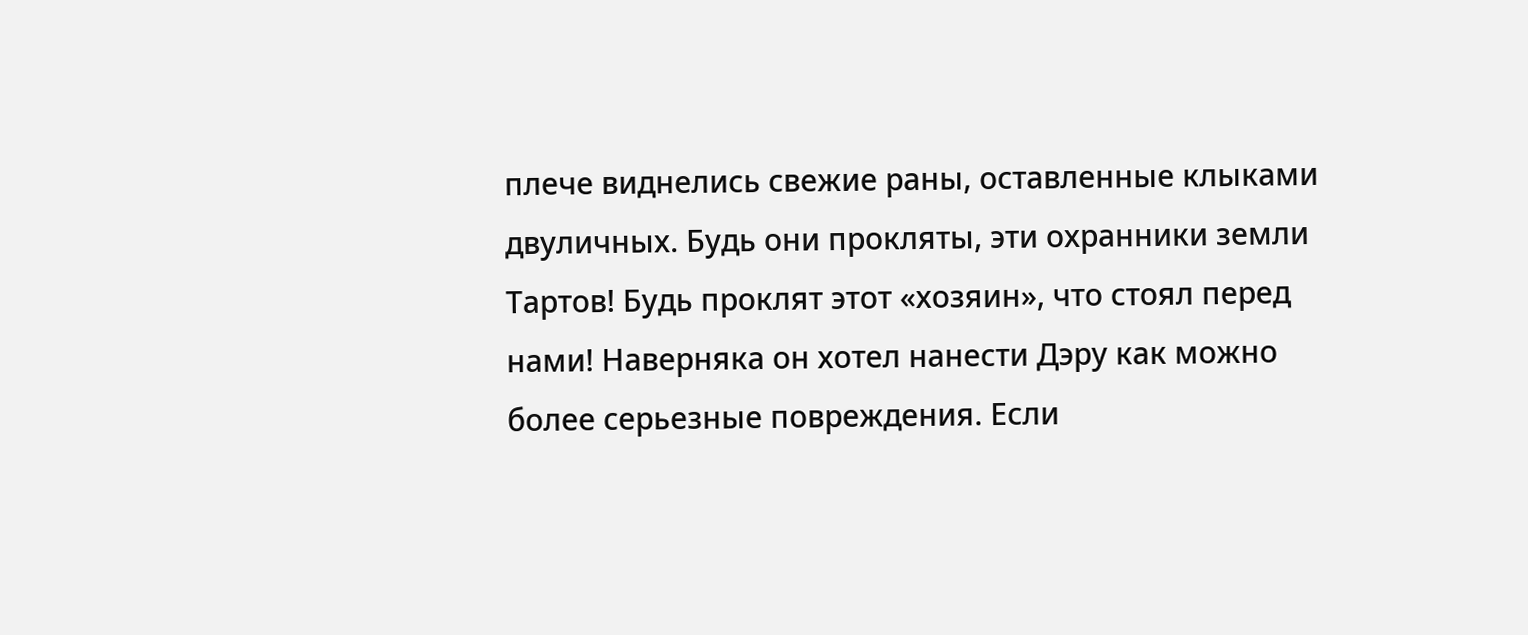плече виднелись свежие раны, оставленные клыками двуличных. Будь они прокляты, эти охранники земли Тартов! Будь проклят этот «хозяин», что стоял перед нами! Наверняка он хотел нанести Дэру как можно более серьезные повреждения. Если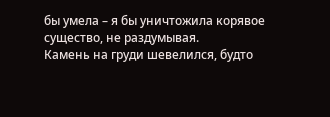бы умела – я бы уничтожила корявое существо, не раздумывая.
Камень на груди шевелился, будто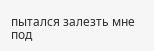пытался залезть мне под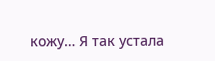кожу… Я так устала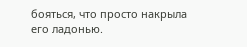бояться, что просто накрыла его ладонью.